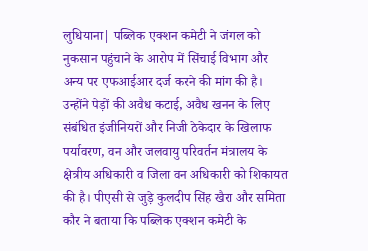लुधियाना| पब्लिक एक्शन कमेटी ने जंगल को नुकसान पहुंचाने के आरोप में सिंचाई विभाग और अन्य पर एफआईआर दर्ज करने की मांग की है। उन्होंने पेड़ों की अवैध कटाई, अवैध खनन के लिए संबंधित इंजीनियरों और निजी ठेकेदार के खिलाफ पर्यावरण, वन और जलवायु परिवर्तन मंत्रालय के क्षेत्रीय अधिकारी व जिला वन अधिकारी को शिकायत की है। पीएसी से जुड़े कुलदीप सिंह खैरा और समिता कौर ने बताया कि पब्लिक एक्शन कमेटी के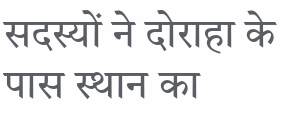सदस्यों ने दोराहा के पास स्थान का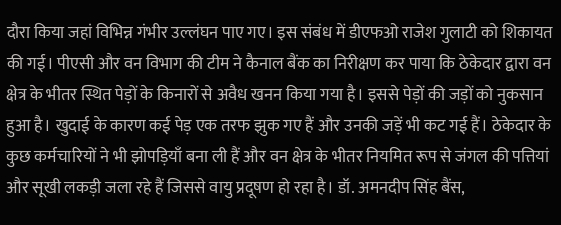दौरा किया जहां विभिन्न गंभीर उल्लंघन पाए गए। इस संबंध में डीएफओ राजेश गुलाटी को शिकायत की गई। पीएसी और वन विभाग की टीम ने कैनाल बैंक का निरीक्षण कर पाया कि ठेकेदार द्वारा वन क्षेत्र के भीतर स्थित पेड़ों के किनारों से अवैध खनन किया गया है। इससे पेड़ों की जड़ों को नुकसान हुआ है। खुदाई के कारण कई पेड़ एक तरफ झुक गए हैं और उनकी जड़ें भी कट गई हैं। ठेकेदार के कुछ कर्मचारियों ने भी झोपड़ियाँ बना ली हैं और वन क्षेत्र के भीतर नियमित रूप से जंगल की पत्तियां और सूखी लकड़ी जला रहे हैं जिससे वायु प्रदूषण हो रहा है। डॉ. अमनदीप सिंह बैंस,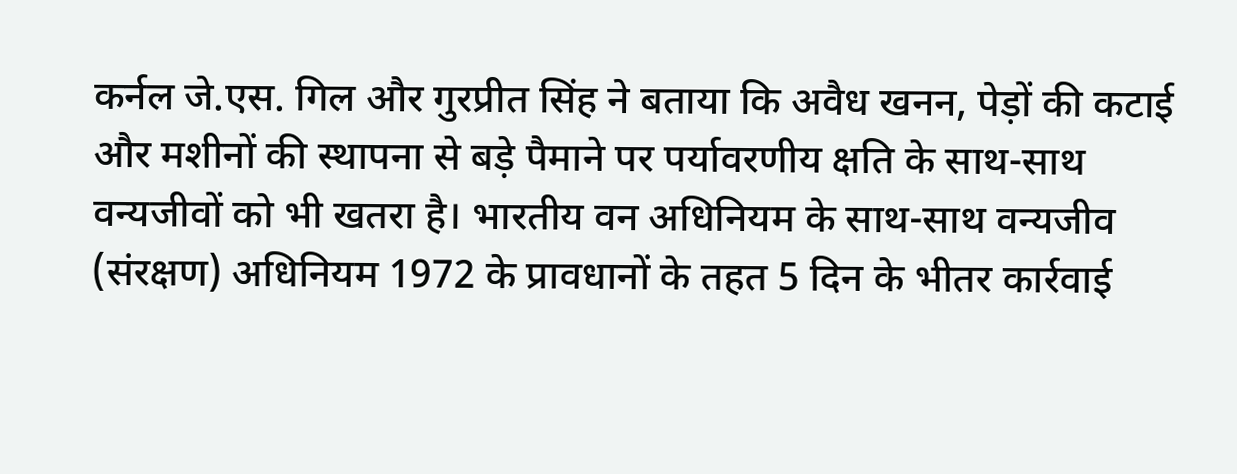कर्नल जे.एस. गिल और गुरप्रीत सिंह ने बताया कि अवैध खनन, पेड़ों की कटाई और मशीनों की स्थापना से बड़े पैमाने पर पर्यावरणीय क्षति के साथ-साथ वन्यजीवों को भी खतरा है। भारतीय वन अधिनियम के साथ-साथ वन्यजीव (संरक्षण) अधिनियम 1972 के प्रावधानों के तहत 5 दिन के भीतर कार्रवाई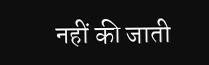नहीं की जाती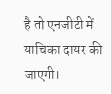है तो एनजीटी में याचिका दायर की जाएगी।